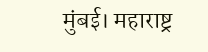मुंबई। महाराष्ट्र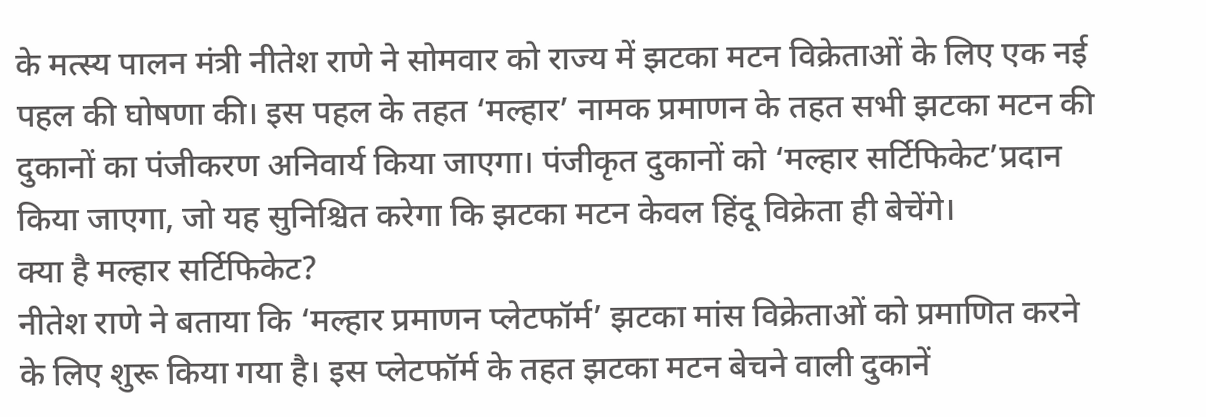के मत्स्य पालन मंत्री नीतेश राणे ने सोमवार को राज्य में झटका मटन विक्रेताओं के लिए एक नई पहल की घोषणा की। इस पहल के तहत ‘मल्हार’ नामक प्रमाणन के तहत सभी झटका मटन की दुकानों का पंजीकरण अनिवार्य किया जाएगा। पंजीकृत दुकानों को ‘मल्हार सर्टिफिकेट’प्रदान किया जाएगा, जो यह सुनिश्चित करेगा कि झटका मटन केवल हिंदू विक्रेता ही बेचेंगे।
क्या है मल्हार सर्टिफिकेट?
नीतेश राणे ने बताया कि ‘मल्हार प्रमाणन प्लेटफॉर्म’ झटका मांस विक्रेताओं को प्रमाणित करने के लिए शुरू किया गया है। इस प्लेटफॉर्म के तहत झटका मटन बेचने वाली दुकानें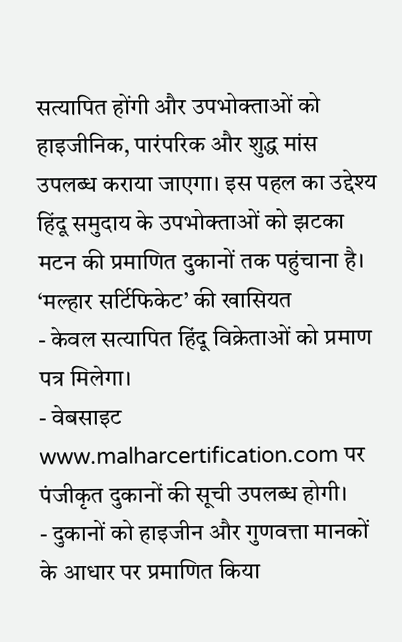सत्यापित होंगी और उपभोक्ताओं को हाइजीनिक, पारंपरिक और शुद्ध मांस उपलब्ध कराया जाएगा। इस पहल का उद्देश्य हिंदू समुदाय के उपभोक्ताओं को झटका मटन की प्रमाणित दुकानों तक पहुंचाना है।
‘मल्हार सर्टिफिकेट’ की खासियत
- केवल सत्यापित हिंदू विक्रेताओं को प्रमाण पत्र मिलेगा।
- वेबसाइट www.malharcertification.com पर पंजीकृत दुकानों की सूची उपलब्ध होगी।
- दुकानों को हाइजीन और गुणवत्ता मानकों के आधार पर प्रमाणित किया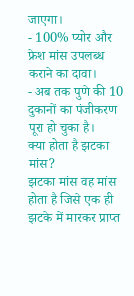जाएगा।
- 100% प्योर और फ्रेश मांस उपलब्ध कराने का दावा।
- अब तक पुणे की 10 दुकानों का पंजीकरण पूरा हो चुका है।
क्या होता है झटका मांस?
झटका मांस वह मांस होता है जिसे एक ही झटके में मारकर प्राप्त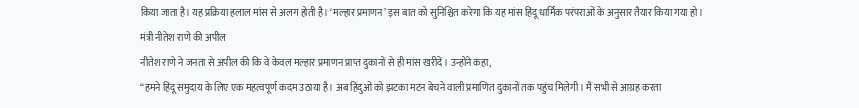किया जाता है। यह प्रक्रिया हलाल मांस से अलग होती है। ‘मल्हार प्रमाणन’ इस बात को सुनिश्चित करेगा कि यह मांस हिंदू धार्मिक परंपराओं के अनुसार तैयार किया गया हो।
मंत्री नीतेश राणे की अपील
नीतेश राणे ने जनता से अपील की कि वे केवल मल्हार प्रमाणन प्राप्त दुकानों से ही मांस खरीदें। उन्होंने कहा,
“हमने हिंदू समुदाय के लिए एक महत्वपूर्ण कदम उठाया है। अब हिंदुओं को झटका मटन बेचने वाली प्रमाणित दुकानों तक पहुंच मिलेगी। मैं सभी से आग्रह करता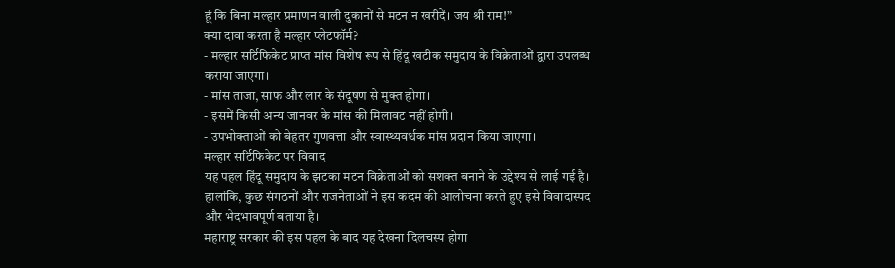हूं कि बिना मल्हार प्रमाणन वाली दुकानों से मटन न खरीदें। जय श्री राम!”
क्या दावा करता है मल्हार प्लेटफॉर्म?
- मल्हार सर्टिफिकेट प्राप्त मांस विशेष रूप से हिंदू खटीक समुदाय के विक्रेताओं द्वारा उपलब्ध कराया जाएगा।
- मांस ताजा, साफ और लार के संदूषण से मुक्त होगा।
- इसमें किसी अन्य जानवर के मांस की मिलावट नहीं होगी।
- उपभोक्ताओं को बेहतर गुणवत्ता और स्वास्थ्यवर्धक मांस प्रदान किया जाएगा।
मल्हार सर्टिफिकेट पर विवाद
यह पहल हिंदू समुदाय के झटका मटन विक्रेताओं को सशक्त बनाने के उद्देश्य से लाई गई है। हालांकि, कुछ संगठनों और राजनेताओं ने इस कदम की आलोचना करते हुए इसे विवादास्पद और भेदभावपूर्ण बताया है।
महाराष्ट्र सरकार की इस पहल के बाद यह देखना दिलचस्प होगा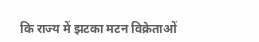कि राज्य में झटका मटन विक्रेताओं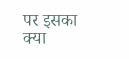पर इसका क्या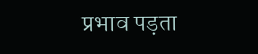प्रभाव पड़ता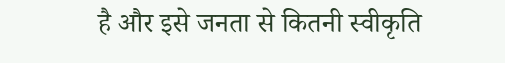है और इसे जनता से कितनी स्वीकृति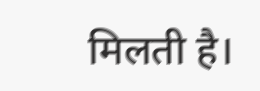मिलती है।